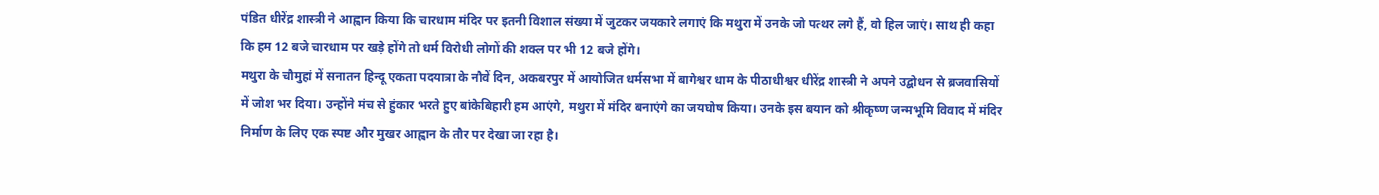पंडित धीरेंद्र शास्त्री ने आह्वान किया कि चारधाम मंदिर पर इतनी विशाल संख्या में जुटकर जयकारे लगाएं कि मथुरा में उनके जो पत्थर लगे हैं, वो हिल जाएं। साथ ही कहा कि हम 12 बजे चारधाम पर खड़े होंगे तो धर्म विरोधी लोगों की शक्ल पर भी 12 बजे होंगे।
मथुरा के चौमुहां में सनातन हिन्दू एकता पदयात्रा के नौवें दिन, अकबरपुर में आयोजित धर्मसभा में बागेश्वर धाम के पीठाधीश्वर धीरेंद्र शास्त्री ने अपने उद्बोधन से ब्रजवासियों में जोश भर दिया। उन्होंने मंच से हुंकार भरते हुए बांकेबिहारी हम आएंगे, मथुरा में मंदिर बनाएंगे का जयघोष किया। उनके इस बयान को श्रीकृष्ण जन्मभूमि विवाद में मंदिर निर्माण के लिए एक स्पष्ट और मुखर आह्वान के तौर पर देखा जा रहा है।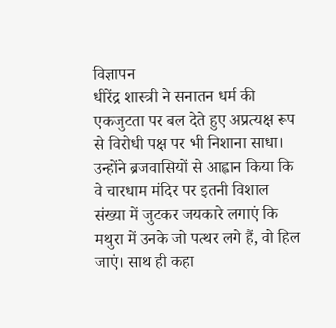विज्ञापन
धीरेंद्र शास्त्री ने सनातन धर्म की एकजुटता पर बल देते हुए अप्रत्यक्ष रूप से विरोधी पक्ष पर भी निशाना साधा। उन्होंने ब्रजवासियों से आह्वान किया कि वे चारधाम मंदिर पर इतनी विशाल संख्या में जुटकर जयकारे लगाएं कि मथुरा में उनके जो पत्थर लगे हैं, वो हिल जाएं। साथ ही कहा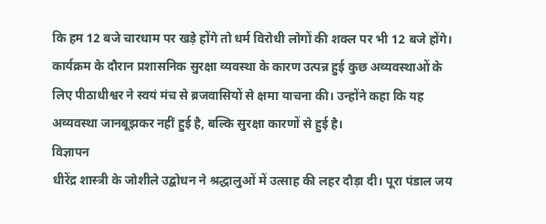कि हम 12 बजे चारधाम पर खड़े होंगे तो धर्म विरोधी लोगों की शक्ल पर भी 12 बजे होंगे।
कार्यक्रम के दौरान प्रशासनिक सुरक्षा व्यवस्था के कारण उत्पन्न हुई कुछ अव्यवस्थाओं के लिए पीठाधीश्वर ने स्वयं मंच से ब्रजवासियों से क्षमा याचना की। उन्होंने कहा कि यह अव्यवस्था जानबूझकर नहीं हुई है, बल्कि सुरक्षा कारणों से हुई है।
विज्ञापन
धीरेंद्र शास्त्री के जोशीले उद्बोधन ने श्रद्धालुओं में उत्साह की लहर दौड़ा दी। पूरा पंडाल जय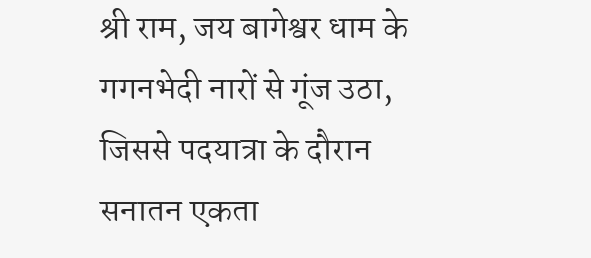श्री राम, जय बागेश्वर धाम के गगनभेदी नारों से गूंज उठा, जिससे पदयात्रा के दौरान सनातन एकता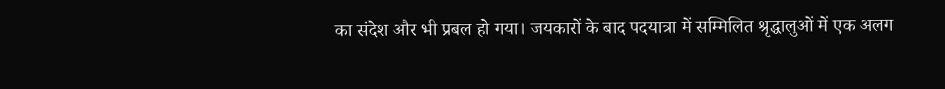का संदेश और भी प्रबल हो गया। जयकारों के बाद पदयात्रा में सम्मिलित श्रृद्धालुओं में एक अलग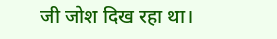जी जोश दिख रहा था।